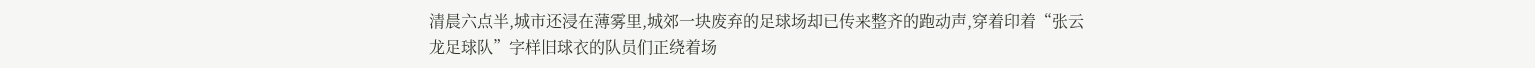清晨六点半,城市还浸在薄雾里,城郊一块废弃的足球场却已传来整齐的跑动声,穿着印着“张云龙足球队”字样旧球衣的队员们正绕着场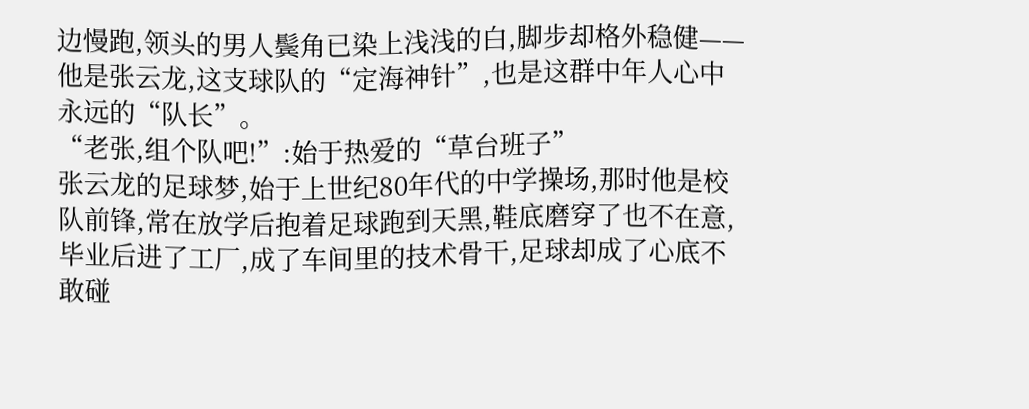边慢跑,领头的男人鬓角已染上浅浅的白,脚步却格外稳健——他是张云龙,这支球队的“定海神针”,也是这群中年人心中永远的“队长”。
“老张,组个队吧!”:始于热爱的“草台班子”
张云龙的足球梦,始于上世纪80年代的中学操场,那时他是校队前锋,常在放学后抱着足球跑到天黑,鞋底磨穿了也不在意,毕业后进了工厂,成了车间里的技术骨干,足球却成了心底不敢碰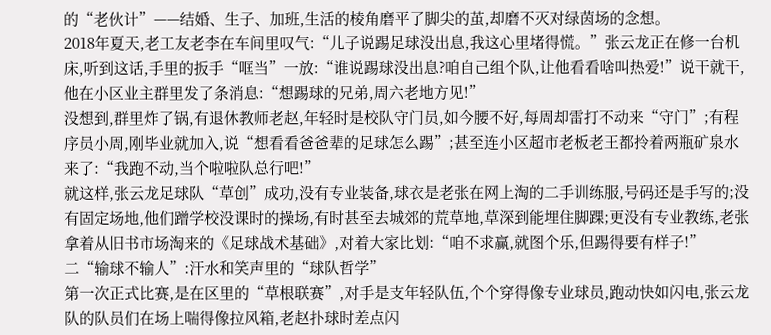的“老伙计”——结婚、生子、加班,生活的棱角磨平了脚尖的茧,却磨不灭对绿茵场的念想。
2018年夏天,老工友老李在车间里叹气:“儿子说踢足球没出息,我这心里堵得慌。”张云龙正在修一台机床,听到这话,手里的扳手“哐当”一放:“谁说踢球没出息?咱自己组个队,让他看看啥叫热爱!”说干就干,他在小区业主群里发了条消息:“想踢球的兄弟,周六老地方见!”
没想到,群里炸了锅,有退休教师老赵,年轻时是校队守门员,如今腰不好,每周却雷打不动来“守门”;有程序员小周,刚毕业就加入,说“想看看爸爸辈的足球怎么踢”;甚至连小区超市老板老王都拎着两瓶矿泉水来了:“我跑不动,当个啦啦队总行吧!”
就这样,张云龙足球队“草创”成功,没有专业装备,球衣是老张在网上淘的二手训练服,号码还是手写的;没有固定场地,他们蹭学校没课时的操场,有时甚至去城郊的荒草地,草深到能埋住脚踝;更没有专业教练,老张拿着从旧书市场淘来的《足球战术基础》,对着大家比划:“咱不求赢,就图个乐,但踢得要有样子!”
二“输球不输人”:汗水和笑声里的“球队哲学”
第一次正式比赛,是在区里的“草根联赛”,对手是支年轻队伍,个个穿得像专业球员,跑动快如闪电,张云龙队的队员们在场上喘得像拉风箱,老赵扑球时差点闪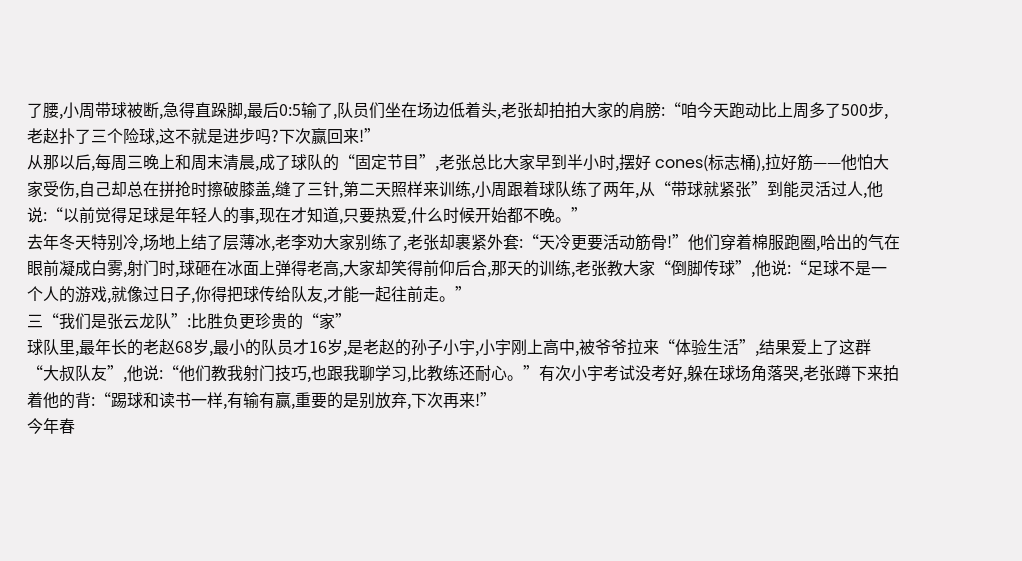了腰,小周带球被断,急得直跺脚,最后0:5输了,队员们坐在场边低着头,老张却拍拍大家的肩膀:“咱今天跑动比上周多了500步,老赵扑了三个险球,这不就是进步吗?下次赢回来!”
从那以后,每周三晚上和周末清晨,成了球队的“固定节目”,老张总比大家早到半小时,摆好 cones(标志桶),拉好筋——他怕大家受伤,自己却总在拼抢时擦破膝盖,缝了三针,第二天照样来训练,小周跟着球队练了两年,从“带球就紧张”到能灵活过人,他说:“以前觉得足球是年轻人的事,现在才知道,只要热爱,什么时候开始都不晚。”
去年冬天特别冷,场地上结了层薄冰,老李劝大家别练了,老张却裹紧外套:“天冷更要活动筋骨!”他们穿着棉服跑圈,哈出的气在眼前凝成白雾,射门时,球砸在冰面上弹得老高,大家却笑得前仰后合,那天的训练,老张教大家“倒脚传球”,他说:“足球不是一个人的游戏,就像过日子,你得把球传给队友,才能一起往前走。”
三“我们是张云龙队”:比胜负更珍贵的“家”
球队里,最年长的老赵68岁,最小的队员才16岁,是老赵的孙子小宇,小宇刚上高中,被爷爷拉来“体验生活”,结果爱上了这群“大叔队友”,他说:“他们教我射门技巧,也跟我聊学习,比教练还耐心。”有次小宇考试没考好,躲在球场角落哭,老张蹲下来拍着他的背:“踢球和读书一样,有输有赢,重要的是别放弃,下次再来!”
今年春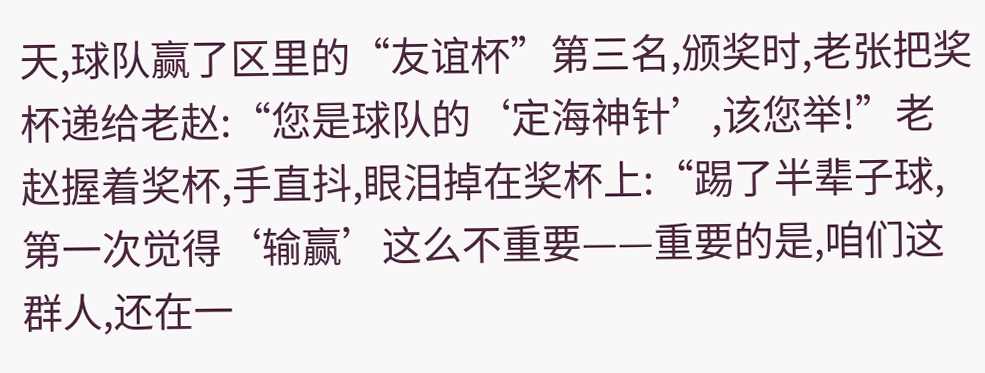天,球队赢了区里的“友谊杯”第三名,颁奖时,老张把奖杯递给老赵:“您是球队的‘定海神针’,该您举!”老赵握着奖杯,手直抖,眼泪掉在奖杯上:“踢了半辈子球,第一次觉得‘输赢’这么不重要——重要的是,咱们这群人,还在一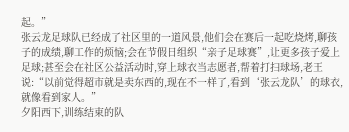起。”
张云龙足球队已经成了社区里的一道风景,他们会在赛后一起吃烧烤,聊孩子的成绩,聊工作的烦恼;会在节假日组织“亲子足球赛”,让更多孩子爱上足球;甚至会在社区公益活动时,穿上球衣当志愿者,帮着打扫球场,老王说:“以前觉得超市就是卖东西的,现在不一样了,看到‘张云龙队’的球衣,就像看到家人。”
夕阳西下,训练结束的队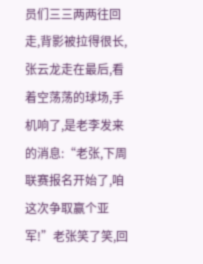员们三三两两往回走,背影被拉得很长,张云龙走在最后,看着空荡荡的球场,手机响了,是老李发来的消息:“老张,下周联赛报名开始了,咱这次争取赢个亚军!”老张笑了笑,回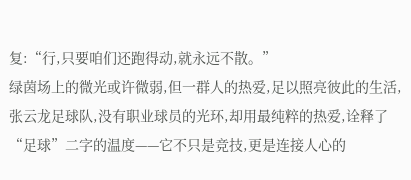复:“行,只要咱们还跑得动,就永远不散。”
绿茵场上的微光或许微弱,但一群人的热爱,足以照亮彼此的生活,张云龙足球队,没有职业球员的光环,却用最纯粹的热爱,诠释了“足球”二字的温度——它不只是竞技,更是连接人心的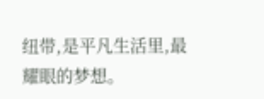纽带,是平凡生活里,最耀眼的梦想。